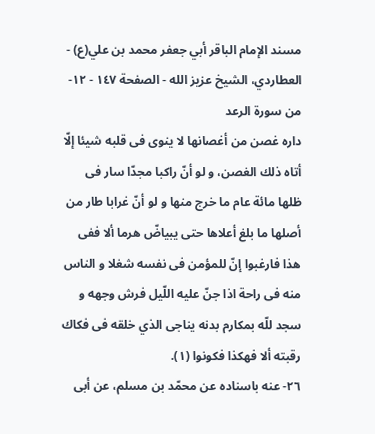مسند الإمام الباقر أبي جعفر محمد بن علي(ع) - العطاردي، الشيخ عزيز الله - الصفحة ١٤٧ - ١٢- من سورة الرعد
داره غصن من أغصانها لا ينوى فى قلبه شيئا إلّا أتاه ذلك الغصن، و لو أنّ راكبا مجدّا سار فى ظلها مائة عام ما خرج منها و لو أنّ غرابا طار من أصلها ما بلغ أعلاها حتى يبياضّ هرما ألا ففى هذا فارغبوا إنّ للمؤمن فى نفسه شغلا و الناس منه فى راحة اذا جنّ عليه اللّيل فرش وجهه و سجد للّه بمكارم بدنه يناجى الذي خلقه فى فكاك رقبته ألا فهكذا فكونوا (١).
٢٦- عنه باسناده عن محمّد بن مسلم، عن أبى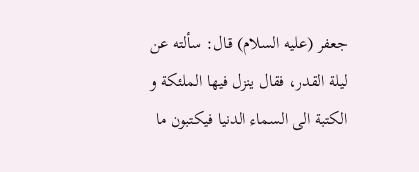جعفر (عليه السلام) قال: سألته عن ليلة القدر، فقال ينزل فيها الملئكة و الكتبة الى السماء الدنيا فيكتبون ما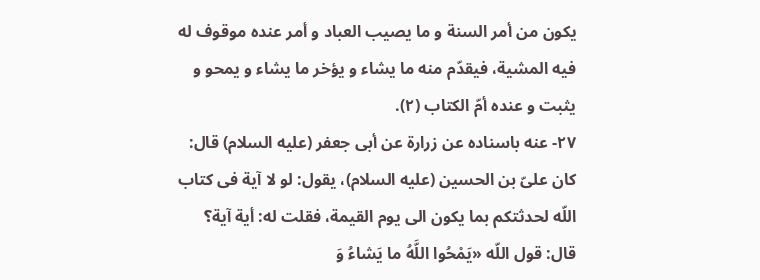يكون من أمر السنة و ما يصيب العباد و أمر عنده موقوف له فيه المشية، فيقدّم منه ما يشاء و يؤخر ما يشاء و يمحو و يثبت و عنده أمّ الكتاب (٢).
٢٧- عنه باسناده عن زرارة عن أبى جعفر (عليه السلام) قال: كان علىّ بن الحسين (عليه السلام)، يقول: لو لا آية فى كتاب اللّه لحدثتكم بما يكون الى يوم القيمة، فقلت له: أية آية؟ قال: قول اللّه «يَمْحُوا اللَّهُ ما يَشاءُ وَ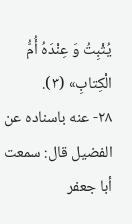يُثْبِتُ وَ عِنْدَهُ أُمُّ الْكِتابِ» (٣).
٢٨- عنه باسناده عن الفضيل قال: سمعت أبا جعفر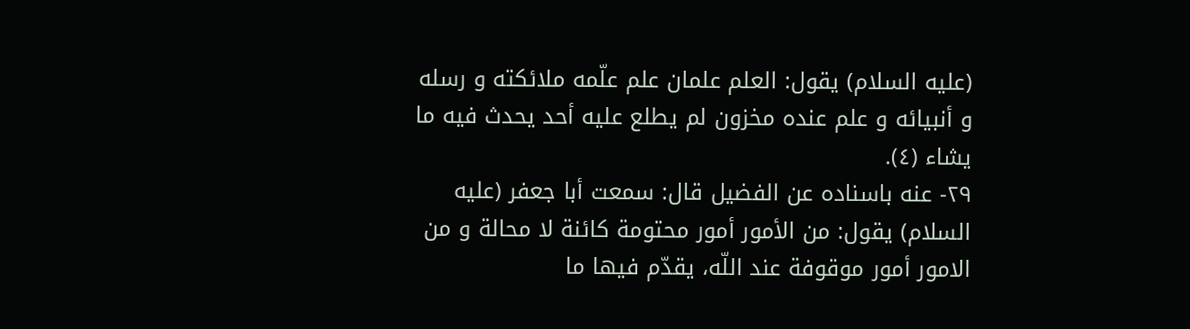(عليه السلام) يقول: العلم علمان علم علّمه ملائكته و رسله و أنبيائه و علم عنده مخزون لم يطلع عليه أحد يحدث فيه ما يشاء (٤).
٢٩- عنه باسناده عن الفضيل قال: سمعت أبا جعفر (عليه السلام) يقول: من الأمور أمور محتومة كائنة لا محالة و من الامور أمور موقوفة عند اللّه، يقدّم فيها ما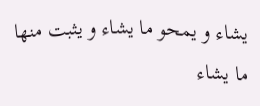يشاء و يمحو ما يشاء و يثبت منها ما يشاء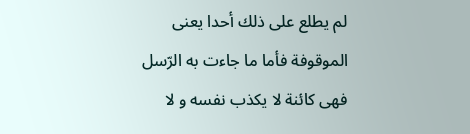لم يطلع على ذلك أحدا يعنى الموقوفة فأما ما جاءت به الرّسل فهى كائنة لا يكذب نفسه و لا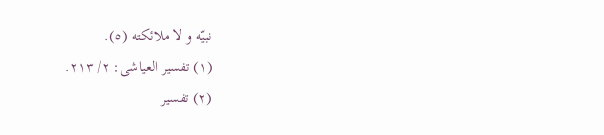نبيّه و لا ملائكته (٥).
(١) تفسير العياشى: ٢/ ٢١٣.
(٢) تفسير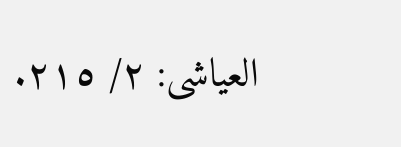العياشى: ٢/ ٢١٥.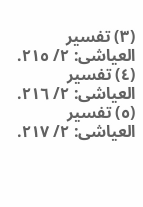(٣) تفسير العياشى: ٢/ ٢١٥.
(٤) تفسير العياشى: ٢/ ٢١٦.
(٥) تفسير العياشى: ٢/ ٢١٧.